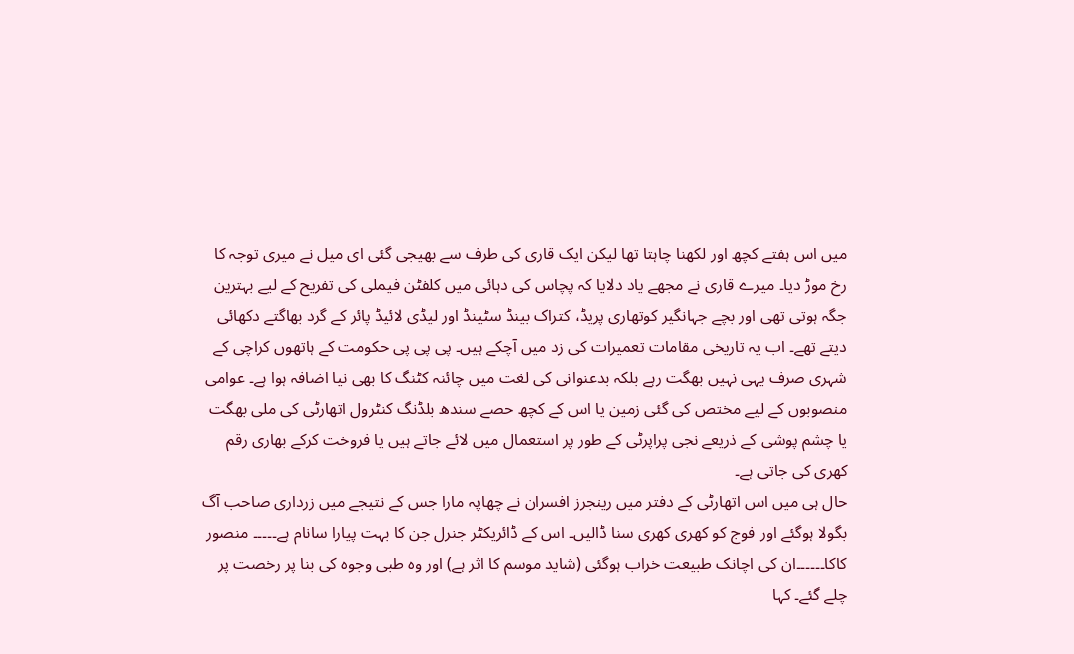میں اس ہفتے کچھ اور لکھنا چاہتا تھا لیکن ایک قاری کی طرف سے بھیجی گئی ای میل نے میری توجہ کا رخ موڑ دیا۔ میرے قاری نے مجھے یاد دلایا کہ پچاس کی دہائی میں کلفٹن فیملی کی تفریح کے لیے بہترین جگہ ہوتی تھی اور بچے جہانگیر کوتھاری پریڈ، کتراک بینڈ سٹینڈ اور لیڈی لائیڈ پائر کے گرد بھاگتے دکھائی دیتے تھے۔ اب یہ تاریخی مقامات تعمیرات کی زد میں آچکے ہیں۔ پی پی پی حکومت کے ہاتھوں کراچی کے شہری صرف یہی نہیں بھگت رہے بلکہ بدعنوانی کی لغت میں چائنہ کٹنگ کا بھی نیا اضافہ ہوا ہے۔ عوامی منصوبوں کے لیے مختص کی گئی زمین یا اس کے کچھ حصے سندھ بلڈنگ کنٹرول اتھارٹی کی ملی بھگت یا چشم پوشی کے ذریعے نجی پراپرٹی کے طور پر استعمال میں لائے جاتے ہیں یا فروخت کرکے بھاری رقم کھری کی جاتی ہے۔
حال ہی میں اس اتھارٹی کے دفتر میں رینجرز افسران نے چھاپہ مارا جس کے نتیجے میں زرداری صاحب آگ بگولا ہوگئے اور فوج کو کھری کھری سنا ڈالیں۔ اس کے ڈائریکٹر جنرل جن کا بہت پیارا سانام ہے۔۔۔۔۔ منصور کاکا۔۔۔۔۔۔ان کی اچانک طبیعت خراب ہوگئی (شاید موسم کا اثر ہے) اور وہ طبی وجوہ کی بنا پر رخصت پر چلے گئے۔ کہا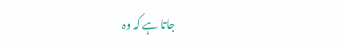جاتا ہے کہ وہ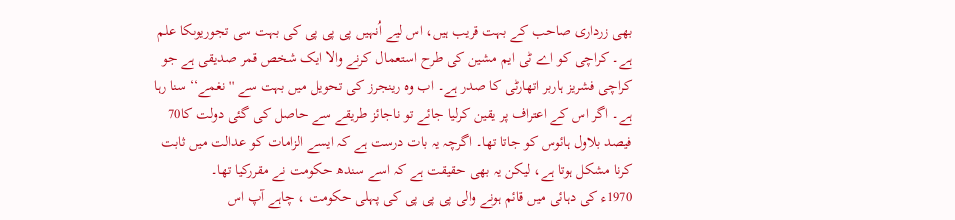بھی زرداری صاحب کے بہت قریب ہیں، اس لیے اُنہیں پی پی پی کی بہت سی تجوریوںکا علم ہے۔ کراچی کو اے ٹی ایم مشین کی طرح استعمال کرنے والا ایک شخص قمر صدیقی ہے جو کراچی فشریز ہاربر اتھارٹی کا صدر ہے۔ اب وہ رینجرز کی تحویل میں بہت سے ''نغمے‘‘ سنا رہا ہے۔ اگر اس کے اعتراف پر یقین کرلیا جائے تو ناجائز طریقے سے حاصل کی گئی دولت کا70 فیصد بلاول ہائوس کو جاتا تھا۔ اگرچہ یہ بات درست ہے کہ ایسے الزامات کو عدالت میں ثابت کرنا مشکل ہوتا ہے، لیکن یہ بھی حقیقت ہے کہ اسے سندھ حکومت نے مقررکیا تھا۔
1970ء کی دہائی میں قائم ہونے والی پی پی پی کی پہلی حکومت ، چاہے آپ اس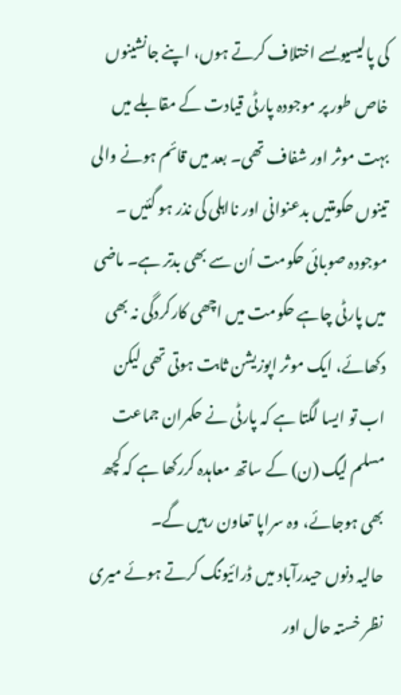کی پالیسیوںسے اختلاف کرتے ہوں، اپنے جانشینوں خاص طور پر موجودہ پارٹی قیادت کے مقابلے میں بہت موثر اور شفاف تھی۔ بعد میں قائم ہونے والی تینوں حکومتیں بدعنوانی اور نااہلی کی نذر ہو گئیں ۔ موجودہ صوبائی حکومت اُن سے بھی بدتر ہے۔ ماضی میں پارٹی چاہے حکومت میں اچھی کارکردگی نہ بھی دکھائے، ایک موثر اپوزیشن ثابت ہوتی تھی لیکن اب تو ایسا لگتا ہے کہ پارٹی نے حکمران جماعت مسلم لیگ (ن) کے ساتھ معاہدہ کررکھا ہے کہ کچھ بھی ہوجائے، وہ سراپا تعاون رہیں گے۔
حالیہ دنوں حیدرآباد میں ڈرائیونگ کرتے ہوئے میری نظر خستہ حال اور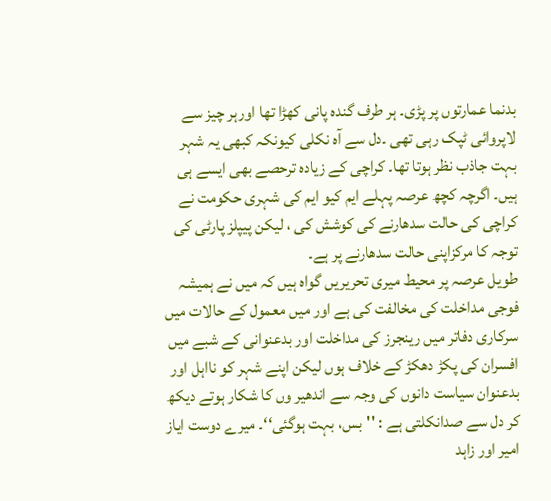بدنما عمارتوں پر پڑی۔ ہر طرف گندہ پانی کھڑا تھا اورہر چیز سے لاپروائی ٹپک رہی تھی ۔دل سے آہ نکلی کیونکہ کبھی یہ شہر بہت جاذب نظر ہوتا تھا۔ کراچی کے زیادہ ترحصے بھی ایسے ہی ہیں۔ اگرچہ کچھ عرصہ پہلے ایم کیو ایم کی شہری حکومت نے کراچی کی حالت سدھارنے کی کوشش کی ، لیکن پیپلز پارٹی کی توجہ کا مرکزاپنی حالت سدھارنے پر ہے۔
طویل عرصہ پر محیط میری تحریریں گواہ ہیں کہ میں نے ہمیشہ فوجی مداخلت کی مخالفت کی ہے اور میں معمول کے حالات میں سرکاری دفاتر میں رینجرز کی مداخلت اور بدعنوانی کے شبے میں افسران کی پکڑ دھکڑ کے خلاف ہوں لیکن اپنے شہر کو نااہل اور بدعنوان سیاست دانوں کی وجہ سے اندھیر وں کا شکار ہوتے دیکھ کر دل سے صدانکلتی ہے : ''بس، بہت ہوگئی‘‘۔ میرے دوست ایاز امیر اور زاہد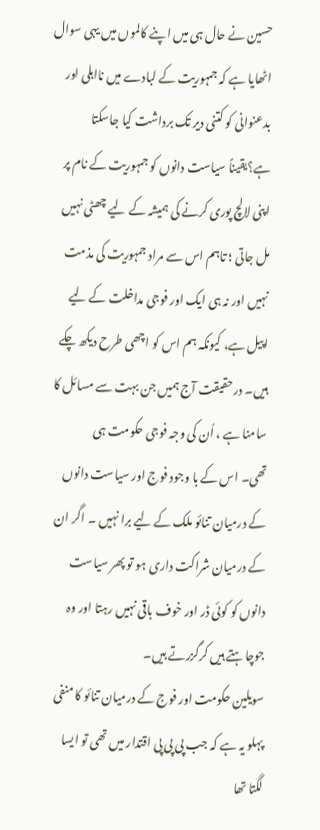حسین نے حال ہی میں اپنے کالموں میں یہی سوال اٹھایا ہے کہ جمہوریت کے لبادے میں نااہلی اور بدعنوانی کو کتنی دیر تک برداشت کیا جاسکتا ہے؟یقیناً سیاست دانوں کو جمہوریت کے نام پر اپنی لالچ پوری کرنے کی ہمیشہ کے لیے چھٹی نہیں مل جاتی ؛ تاہم اس سے مراد جمہوریت کی مذمت نہیں اور نہ ہی ایک اور فوجی مداخلت کے لیے اپیل ہے، کیونکہ ہم اس کو اچھی طرح دیکھ چکے ہیں۔ درحقیقت آج ہمیں جن بہت سے مسائل کا سامنا ہے ، اُن کی وجہ فوجی حکومت ہی
تھی۔ اس کے با وجود فوج اور سیاست دانوں کے درمیان تنائو ملک کے لیے برا نہیں ۔ اگر ان کے درمیان شراکت داری ہو تو پھر سیاست دانوں کو کوئی ڈر اور خوف باقی نہیں رہتا اور وہ جوچاہتے ہیں کرگزرتے ہیں۔
سویلین حکومت اور فوج کے درمیان تنائو کا منفی پہلو یہ ہے کہ جب پی پی پی اقتدار میں تھی تو ایسا لگتا تھا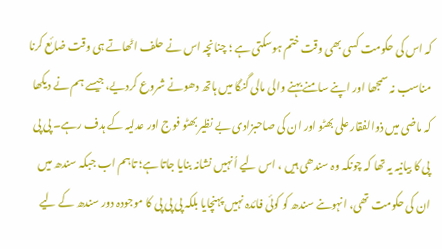کہ اس کی حکومت کسی بھی وقت ختم ہوسکتی ہے ؛ چنانچہ اس نے حلف اٹھاتے ہی وقت ضائع کرنا مناسب نہ سمجھا اور اپنے سامنے بہنے والی مالی گنگا میں ہاتھ دھونے شروع کردیے، جیسے ہم نے دیکھا کہ ماضی میں ذوالفقار علی بھٹو اور ان کی صاحبزادی بے نظیر بھٹو فوج اور عدلیہ کے ہدف رہے۔ پی پی پی کا بیانیہ یہ تھا کہ چونکہ وہ سندھی ہیں ، اس لیے اُنہیں نشانہ بنایا جاتا ہے؛ تاہم اب جبکہ سندھ میں ان کی حکومت تھی، انہوںنے سندھ کو کوئی فائدہ نہیں پہنچایا بلکہ پی پی پی کا موجودہ دور سندھ کے لیے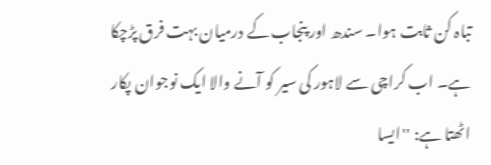تباہ کن ثابت ہوا۔ سندھ اور پنجاب کے درمیان بہت فرق پڑچکا ہے۔ اب کراچی سے لاہور کی سیر کو آنے والا ایک نوجوان پکار اٹھتا ہے: ''ایسا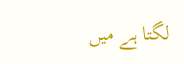لگتا ہے میں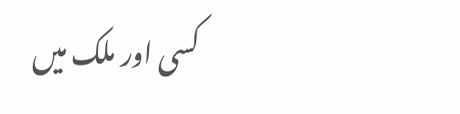کسی اور ملک میں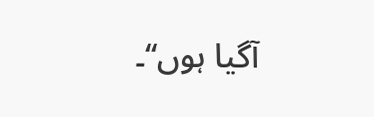آگیا ہوں‘‘۔